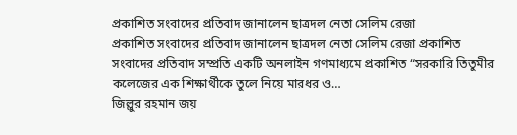প্রকাশিত সংবাদের প্রতিবাদ জানালেন ছাত্রদল নেতা সেলিম রেজা
প্রকাশিত সংবাদের প্রতিবাদ জানালেন ছাত্রদল নেতা সেলিম রেজা প্রকাশিত সংবাদের প্রতিবাদ সম্প্রতি একটি অনলাইন গণমাধ্যমে প্রকাশিত “সরকারি তিতুমীর কলেজের এক শিক্ষার্থীকে তুলে নিয়ে মারধর ও…
জিল্লুর রহমান জয়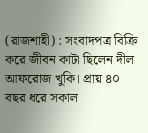(রাজশাহী) : সংবাদপত্র বিক্রি করে জীবন কাটা ছিলেন দীল আফরোজ খুকি। প্রায় ৪০ বছর ধরে সকাল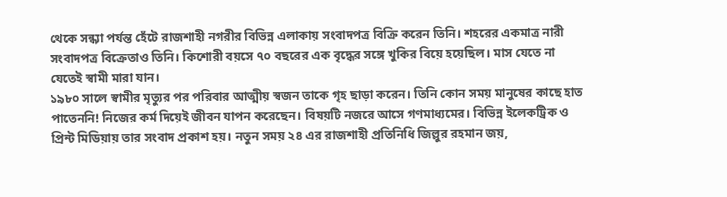থেকে সন্ধ্যা পর্যন্ত হেঁটে রাজশাহী নগরীর বিভিন্ন এলাকায় সংবাদপত্র বিক্রি করেন তিনি। শহরের একমাত্র নারী সংবাদপত্র বিক্রেতাও তিনি। কিশোরী বয়সে ৭০ বছরের এক বৃদ্ধের সঙ্গে খুকির বিয়ে হয়েছিল। মাস যেতে না যেতেই স্বামী মারা যান।
১৯৮০ সালে স্বামীর মৃত্যুর পর পরিবার আত্মীয় স্বজন তাকে গৃহ ছাড়া করেন। তিনি কোন সময় মানুষের কাছে হাত পাতেননি! নিজের কর্ম দিয়েই জীবন যাপন করেছেন। বিষয়টি নজরে আসে গণমাধ্যমের। বিভিন্ন ইলেকট্রিক ও প্রিন্ট মিডিয়ায় তার সংবাদ প্রকাশ হয়। নতুন সময় ২৪ এর রাজশাহী প্রতিনিধি জিল্লুর রহমান জয়,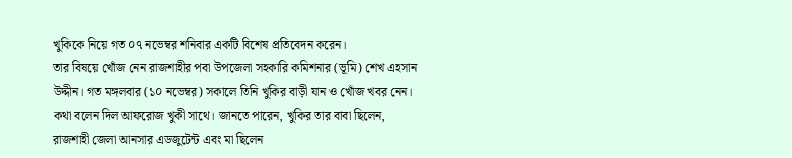খুকিকে নিয়ে গত ০৭ নভেম্বর শনিবার একটি বিশেষ প্রতিবেদন করেন।
তার বিষয়ে খোঁজ নেন রাজশাহীর পবা উপজেলা সহকারি কমিশনার (ভূমি) শেখ এহসান উদ্দীন। গত মঙ্গলবার (১০ নভেম্বর) সকালে তিনি খুকির বাড়ী যান ও খোঁজ খবর নেন। কথা বলেন দিল আফরোজ খুকী সাথে। জানতে পারেন, খুকির তার বাবা ছিলেন, রাজশাহী জেলা আনসার এডজুটেন্ট এবং মা ছিলেন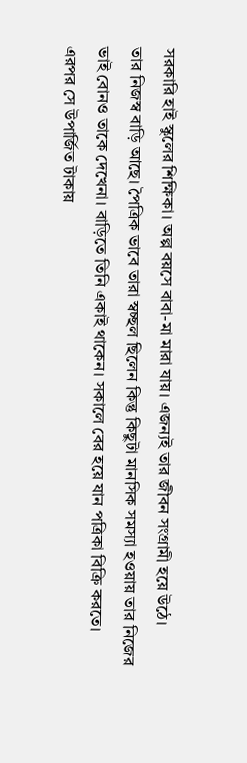সরকারি হাই স্কুলের শিক্ষিকা। অল্প বয়সে বাবা-মা মারা যায়। এজন্যই তার জীবন সংগ্রামী হয়ে উঠে।
তার নিজস্ব বাড়ি আছে। পৈত্রিক ভাবে তারা স্বচ্ছল ছিলেন কিন্তু কিছুটা মানসিক সমস্যা হওয়ায় তার নিজের ভাই বোনও তাকে দেখেনা। বাড়িতে তিনি একাই থাকেন। সকালে বের হয়ে যান পত্রিকা বিক্রি করতে। এরপর সে উপার্জিত টাকায়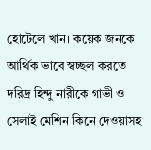হোটেলে খান। কয়েক জনকে আর্থিক ভাবে স্বচ্ছল করতে দরিদ্র হিন্দু নারীকে গাভী ও সেলাই মেশিন কিনে দেওয়াসহ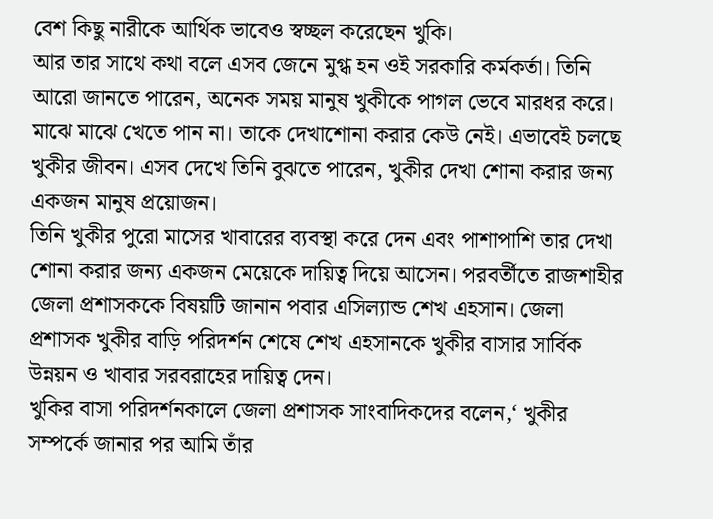বেশ কিছু নারীকে আর্থিক ভাবেও স্বচ্ছল করেছেন খুকি।
আর তার সাথে কথা বলে এসব জেনে মুগ্ধ হন ওই সরকারি কর্মকর্তা। তিনি আরো জানতে পারেন, অনেক সময় মানুষ খুকীকে পাগল ভেবে মারধর করে। মাঝে মাঝে খেতে পান না। তাকে দেখাশোনা করার কেউ নেই। এভাবেই চলছে খুকীর জীবন। এসব দেখে তিনি বুঝতে পারেন, খুকীর দেখা শোনা করার জন্য একজন মানুষ প্রয়োজন।
তিনি খুকীর পুরো মাসের খাবারের ব্যবস্থা করে দেন এবং পাশাপাশি তার দেখা শোনা করার জন্য একজন মেয়েকে দায়িত্ব দিয়ে আসেন। পরবর্তীতে রাজশাহীর জেলা প্রশাসককে বিষয়টি জানান পবার এসিল্যান্ড শেখ এহসান। জেলা প্রশাসক খুকীর বাড়ি পরিদর্শন শেষে শেখ এহসানকে খুকীর বাসার সার্বিক উন্নয়ন ও খাবার সরবরাহের দায়িত্ব দেন।
খুকির বাসা পরিদর্শনকালে জেলা প্রশাসক সাংবাদিকদের বলেন,‘ খুকীর সম্পর্কে জানার পর আমি তাঁর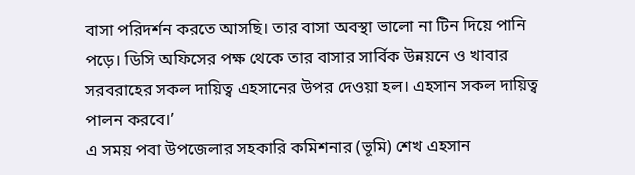বাসা পরিদর্শন করতে আসছি। তার বাসা অবস্থা ভালো না টিন দিয়ে পানি পড়ে। ডিসি অফিসের পক্ষ থেকে তার বাসার সার্বিক উন্নয়নে ও খাবার সরবরাহের সকল দায়িত্ব এহসানের উপর দেওয়া হল। এহসান সকল দায়িত্ব পালন করবে।’
এ সময় পবা উপজেলার সহকারি কমিশনার (ভূমি) শেখ এহসান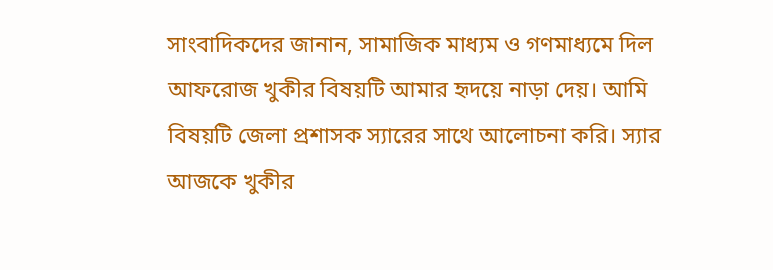সাংবাদিকদের জানান, সামাজিক মাধ্যম ও গণমাধ্যমে দিল আফরোজ খুকীর বিষয়টি আমার হৃদয়ে নাড়া দেয়। আমি বিষয়টি জেলা প্রশাসক স্যারের সাথে আলোচনা করি। স্যার আজকে খুকীর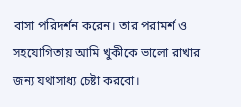বাসা পরিদর্শন করেন। তার পরামর্শ ও সহযোগিতায় আমি খুকীকে ভালো রাখার জন্য যথাসাধ্য চেষ্টা করবো।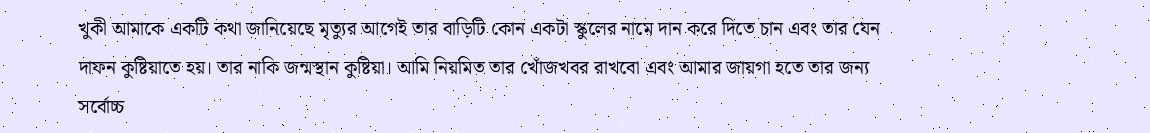খুকী আমাকে একটি কথা জানিয়েছে মৃত্যুর আগেই তার বাড়িটি কোন একটা স্কুলের নামে দান করে দিতে চান এবং তার যেন দাফন কুষ্টিয়াতে হয়। তার নাকি জন্মস্থান কুষ্টিয়া। আমি নিয়মিত তার খোঁজখবর রাখবো এবং আমার জায়গা হতে তার জন্য সর্বোচ্চ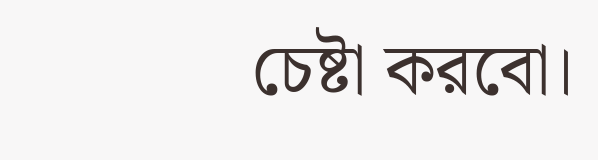চেষ্টা করবো।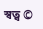স্বত্ব ©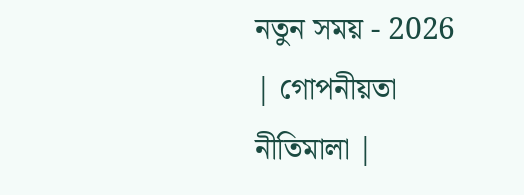নতুন সময় - 2026 | গোপনীয়তা নীতিমালা |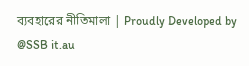ব্যবহারের নীতিমালা | Proudly Developed by @SSB it.au